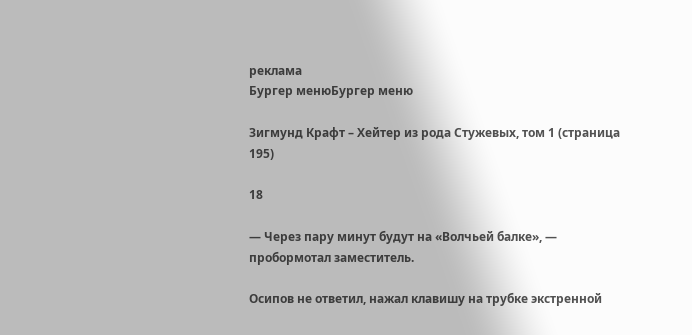реклама
Бургер менюБургер меню

Зигмунд Крафт – Хейтер из рода Стужевых, том 1 (страница 195)

18

— Через пару минут будут на «Волчьей балке», — пробормотал заместитель.

Осипов не ответил, нажал клавишу на трубке экстренной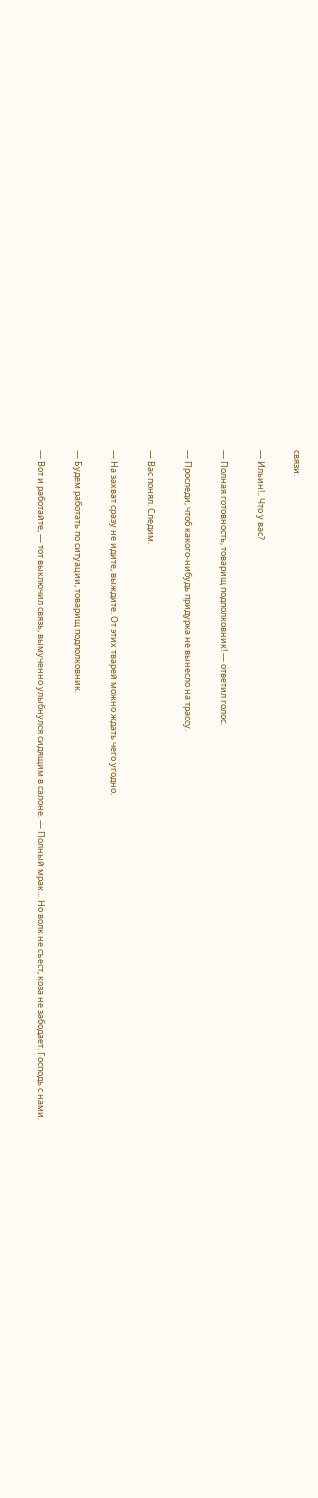связи.

— Ильин!.. Что у вас?

— Полная готовность, товарищ подполковник! — ответил голос.

— Проследи, чтоб какого-нибудь придурка не вынесло на трассу.

— Вас понял. Следим.

— На захват сразу не идите, выждите. От этих тварей можно ждать чего угодно.

— Будем работать по ситуации, товарищ подполковник.

— Вот и работайте, — тот выключил связь, вымученно улыбнулся сидящим в салоне. — Полный мрак… Но волк не съест, коза не забодает. Господь с нами.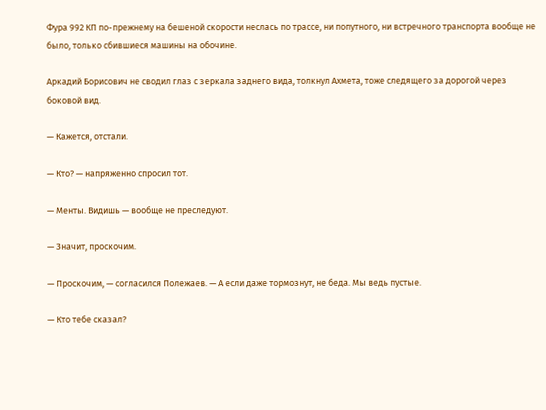Фура 992 КП по-прежнему на бешеной скорости неслась по трассе, ни попутного, ни встречного транспорта вообще не было, только сбившиеся машины на обочине.

Аркадий Борисович не сводил глаз с зеркала заднего вида, толкнул Ахмета, тоже следящего за дорогой через боковой вид.

— Кажется, отстали.

— Кто? — напряженно спросил тот.

— Менты. Видишь — вообще не преследуют.

— Значит, проскочим.

— Проскочим, — согласился Полежаев. — А если даже тормознут, не беда. Мы ведь пустые.

— Кто тебе сказал?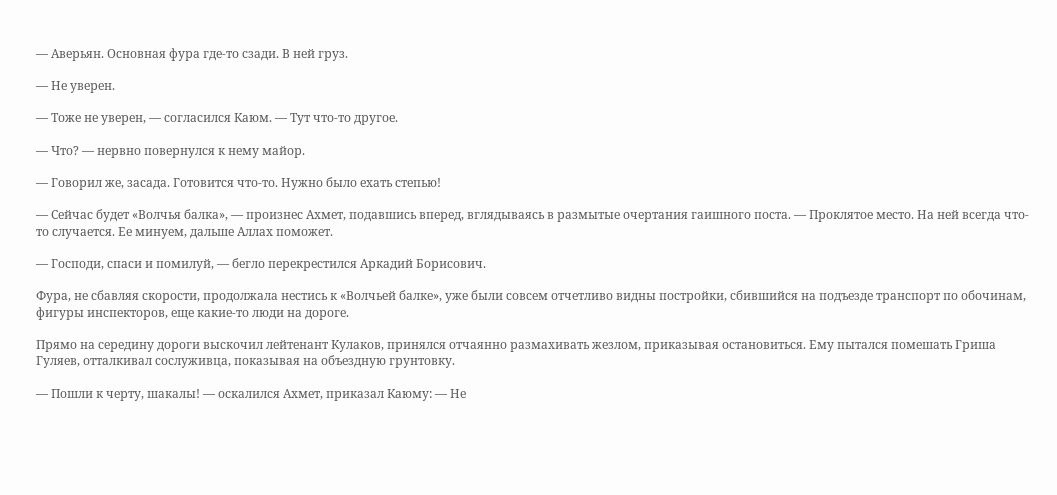— Аверьян. Основная фура где-то сзади. В ней груз.

— Не уверен.

— Тоже не уверен, — согласился Каюм. — Тут что-то другое.

— Что? — нервно повернулся к нему майор.

— Говорил же, засада. Готовится что-то. Нужно было ехать степью!

— Сейчас будет «Волчья балка», — произнес Ахмет, подавшись вперед, вглядываясь в размытые очертания гаишного поста. — Проклятое место. На ней всегда что-то случается. Ее минуем, дальше Аллах поможет.

— Господи, спаси и помилуй, — бегло перекрестился Аркадий Борисович.

Фура, не сбавляя скорости, продолжала нестись к «Волчьей балке», уже были совсем отчетливо видны постройки, сбившийся на подъезде транспорт по обочинам, фигуры инспекторов, еще какие-то люди на дороге.

Прямо на середину дороги выскочил лейтенант Кулаков, принялся отчаянно размахивать жезлом, приказывая остановиться. Ему пытался помешать Гриша Гуляев, отталкивал сослуживца, показывая на объездную грунтовку.

— Пошли к черту, шакалы! — оскалился Ахмет, приказал Каюму: — Не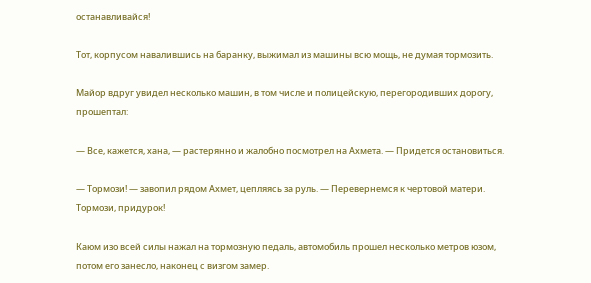останавливайся!

Тот, корпусом навалившись на баранку, выжимал из машины всю мощь, не думая тормозить.

Майор вдруг увидел несколько машин, в том числе и полицейскую, перегородивших дорогу, прошептал:

— Все, кажется, хана, — растерянно и жалобно посмотрел на Ахмета. — Придется остановиться.

— Тормози! — завопил рядом Ахмет, цепляясь за руль. — Перевернемся к чертовой матери. Тормози, придурок!

Каюм изо всей силы нажал на тормозную педаль, автомобиль прошел несколько метров юзом, потом его занесло, наконец с визгом замер.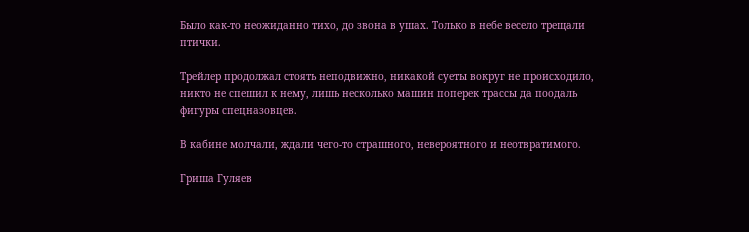Было как-то неожиданно тихо, до звона в ушах. Только в небе весело трещали птички.

Трейлер продолжал стоять неподвижно, никакой суеты вокруг не происходило, никто не спешил к нему, лишь несколько машин поперек трассы да поодаль фигуры спецназовцев.

В кабине молчали, ждали чего-то страшного, невероятного и неотвратимого.

Гриша Гуляев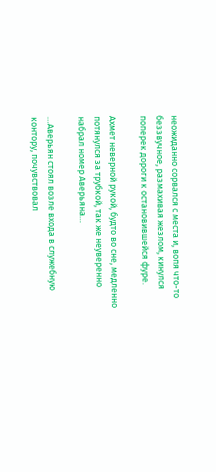неожиданно сорвался с места и, вопя что-то беззвучное, размахивая жезлом, кинулся поперек дороги к остановившейся фуре.

Ахмет неверной рукой, будто во сне, медленно потянулся за трубкой, так же неуверенно набрал номер Аверьяна…

…Аверьян стоял возле входа в служебную контору, почувствовал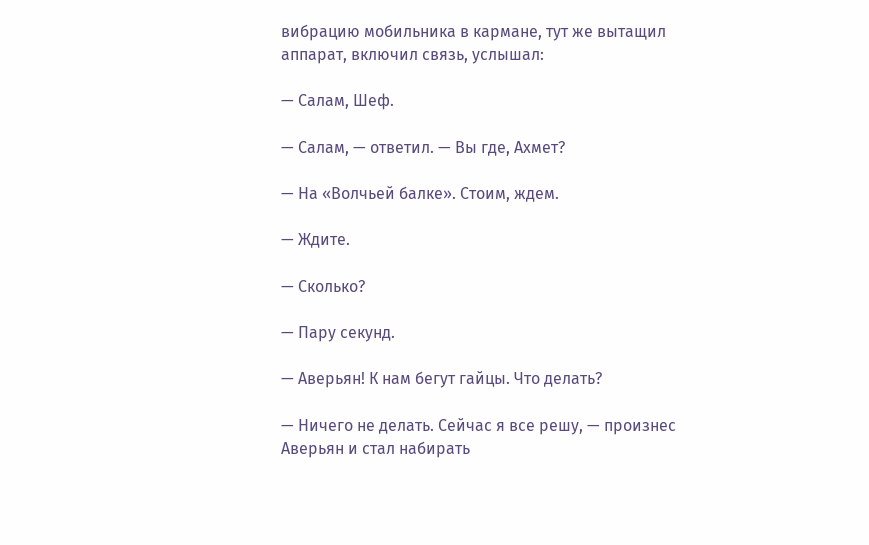вибрацию мобильника в кармане, тут же вытащил аппарат, включил связь, услышал:

— Салам, Шеф.

— Салам, — ответил. — Вы где, Ахмет?

— На «Волчьей балке». Стоим, ждем.

— Ждите.

— Сколько?

— Пару секунд.

— Аверьян! К нам бегут гайцы. Что делать?

— Ничего не делать. Сейчас я все решу, — произнес Аверьян и стал набирать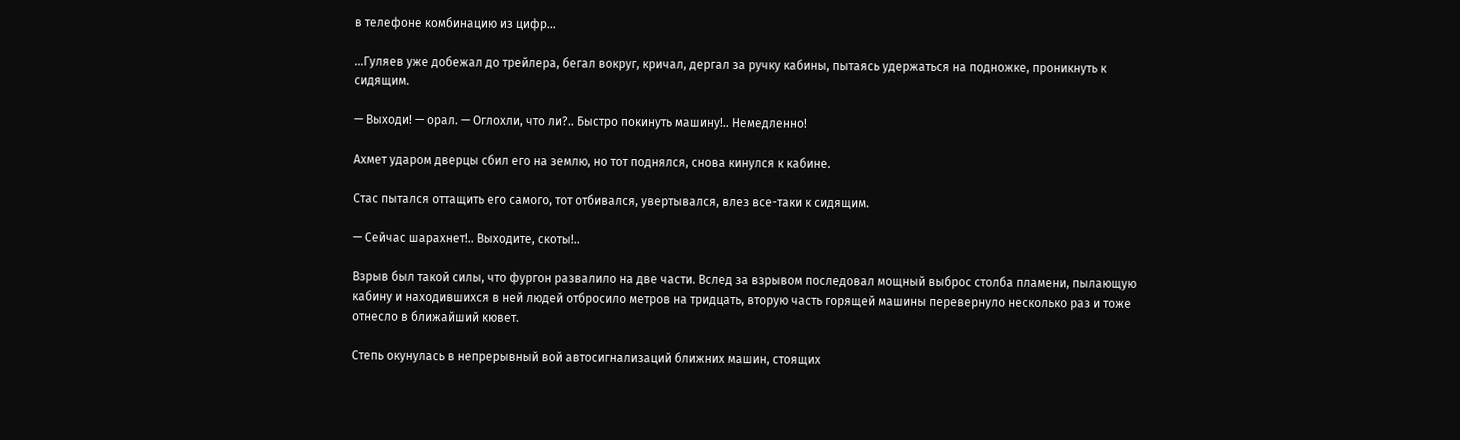в телефоне комбинацию из цифр…

…Гуляев уже добежал до трейлера, бегал вокруг, кричал, дергал за ручку кабины, пытаясь удержаться на подножке, проникнуть к сидящим.

— Выходи! — орал. — Оглохли, что ли?.. Быстро покинуть машину!.. Немедленно!

Ахмет ударом дверцы сбил его на землю, но тот поднялся, снова кинулся к кабине.

Стас пытался оттащить его самого, тот отбивался, увертывался, влез все-таки к сидящим.

— Сейчас шарахнет!.. Выходите, скоты!..

Взрыв был такой силы, что фургон развалило на две части. Вслед за взрывом последовал мощный выброс столба пламени, пылающую кабину и находившихся в ней людей отбросило метров на тридцать, вторую часть горящей машины перевернуло несколько раз и тоже отнесло в ближайший кювет.

Степь окунулась в непрерывный вой автосигнализаций ближних машин, стоящих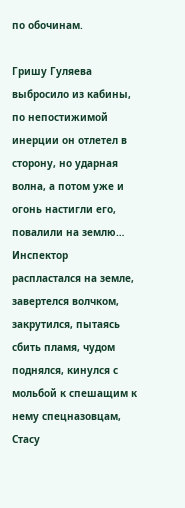по обочинам.

Гришу Гуляева выбросило из кабины, по непостижимой инерции он отлетел в сторону, но ударная волна, а потом уже и огонь настигли его, повалили на землю… Инспектор распластался на земле, завертелся волчком, закрутился, пытаясь сбить пламя, чудом поднялся, кинулся с мольбой к спешащим к нему спецназовцам, Стасу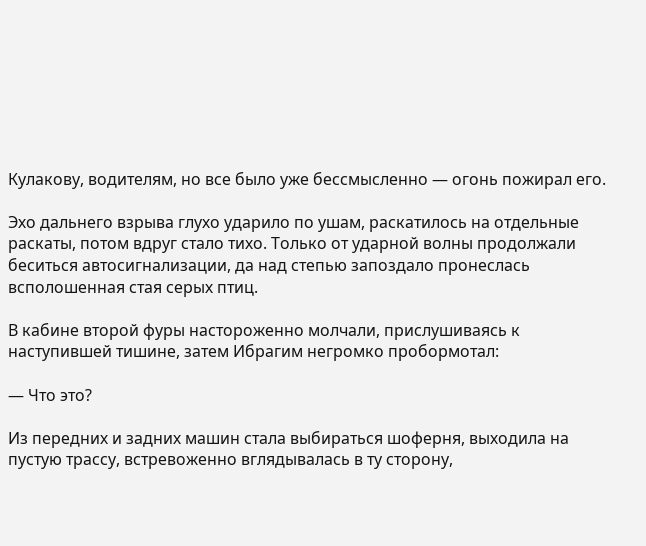Кулакову, водителям, но все было уже бессмысленно — огонь пожирал его.

Эхо дальнего взрыва глухо ударило по ушам, раскатилось на отдельные раскаты, потом вдруг стало тихо. Только от ударной волны продолжали беситься автосигнализации, да над степью запоздало пронеслась всполошенная стая серых птиц.

В кабине второй фуры настороженно молчали, прислушиваясь к наступившей тишине, затем Ибрагим негромко пробормотал:

— Что это?

Из передних и задних машин стала выбираться шоферня, выходила на пустую трассу, встревоженно вглядывалась в ту сторону,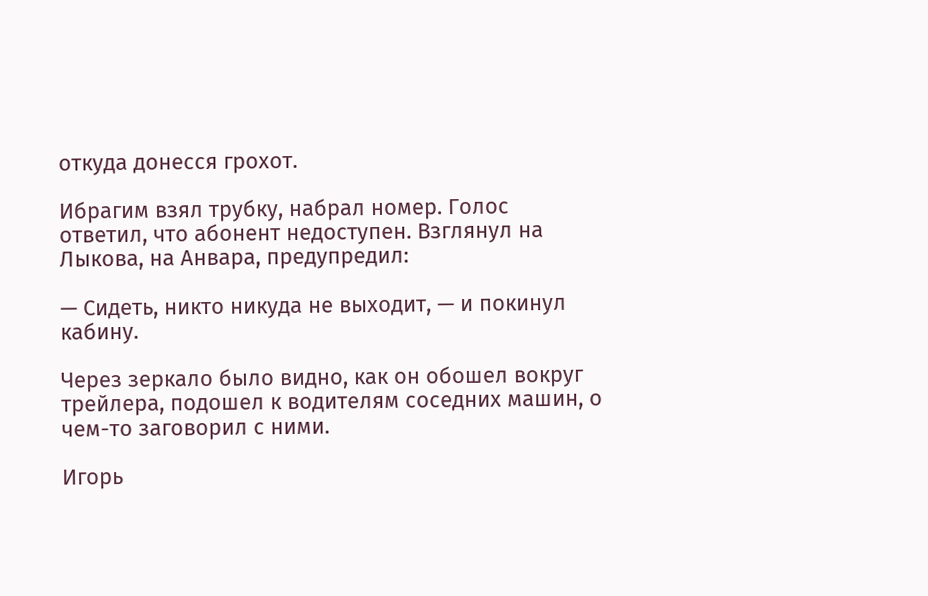откуда донесся грохот.

Ибрагим взял трубку, набрал номер. Голос ответил, что абонент недоступен. Взглянул на Лыкова, на Анвара, предупредил:

— Сидеть, никто никуда не выходит, — и покинул кабину.

Через зеркало было видно, как он обошел вокруг трейлера, подошел к водителям соседних машин, о чем-то заговорил с ними.

Игорь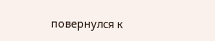повернулся к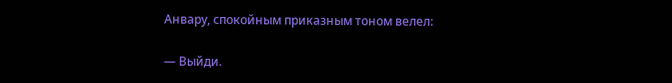Анвару, спокойным приказным тоном велел:

— Выйди.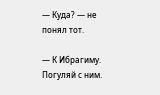— Куда? — не понял тот.

— К Ибрагиму. Погуляй с ним.